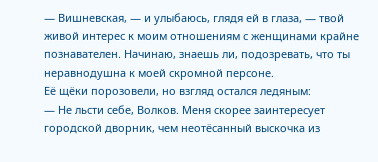— Вишневская, — и улыбаюсь, глядя ей в глаза, — твой живой интерес к моим отношениям с женщинами крайне познавателен. Начинаю, знаешь ли, подозревать, что ты неравнодушна к моей скромной персоне.
Её щёки порозовели, но взгляд остался ледяным:
— Не льсти себе, Волков. Меня скорее заинтересует городской дворник, чем неотёсанный выскочка из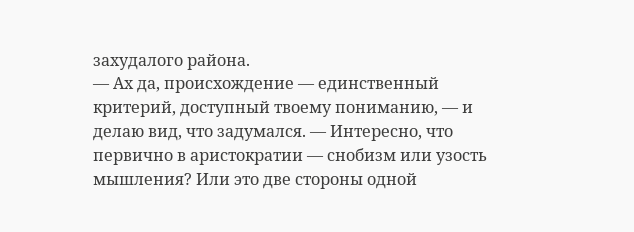захудалого района.
— Ах да, происхождение — единственный критерий, доступный твоему пониманию, — и делаю вид, что задумался. — Интересно, что первично в аристократии — снобизм или узость мышления? Или это две стороны одной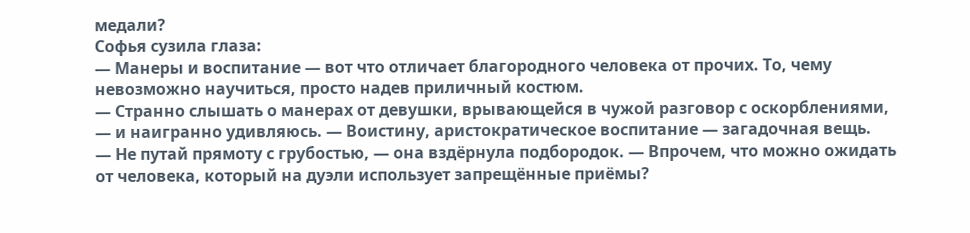медали?
Софья сузила глаза:
— Манеры и воспитание — вот что отличает благородного человека от прочих. То, чему невозможно научиться, просто надев приличный костюм.
— Странно слышать о манерах от девушки, врывающейся в чужой разговор с оскорблениями, — и наигранно удивляюсь. — Воистину, аристократическое воспитание — загадочная вещь.
— Не путай прямоту с грубостью, — она вздёрнула подбородок. — Впрочем, что можно ожидать от человека, который на дуэли использует запрещённые приёмы?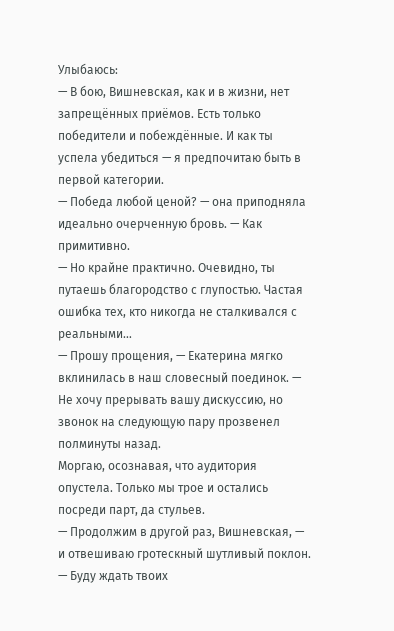Улыбаюсь:
— В бою, Вишневская, как и в жизни, нет запрещённых приёмов. Есть только победители и побеждённые. И как ты успела убедиться — я предпочитаю быть в первой категории.
— Победа любой ценой? — она приподняла идеально очерченную бровь. — Как примитивно.
— Но крайне практично. Очевидно, ты путаешь благородство с глупостью. Частая ошибка тех, кто никогда не сталкивался с реальными…
— Прошу прощения, — Екатерина мягко вклинилась в наш словесный поединок. — Не хочу прерывать вашу дискуссию, но звонок на следующую пару прозвенел полминуты назад.
Моргаю, осознавая, что аудитория опустела. Только мы трое и остались посреди парт, да стульев.
— Продолжим в другой раз, Вишневская, — и отвешиваю гротескный шутливый поклон. — Буду ждать твоих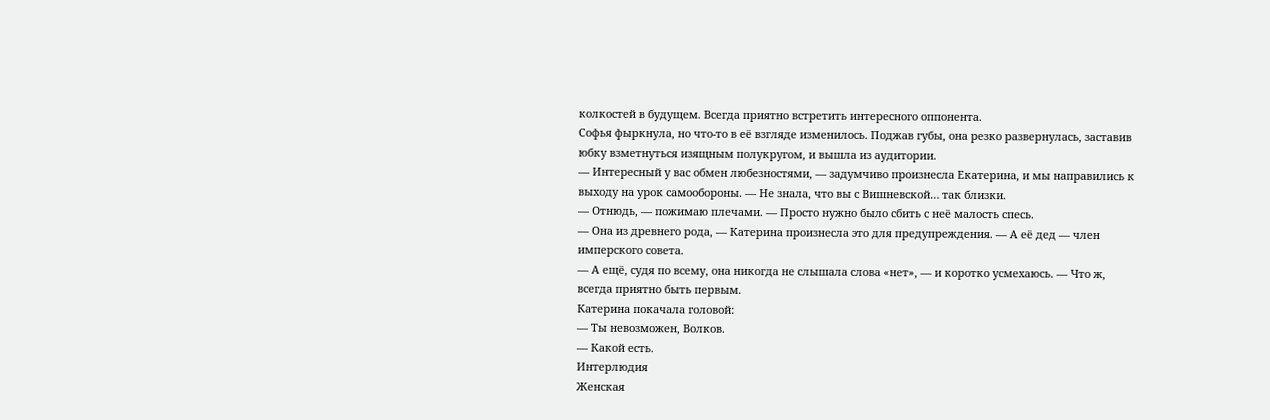колкостей в будущем. Всегда приятно встретить интересного оппонента.
Софья фыркнула, но что-то в её взгляде изменилось. Поджав губы, она резко развернулась, заставив юбку взметнуться изящным полукругом, и вышла из аудитории.
— Интересный у вас обмен любезностями, — задумчиво произнесла Екатерина, и мы направились к выходу на урок самообороны. — Не знала, что вы с Вишневской… так близки.
— Отнюдь, — пожимаю плечами. — Просто нужно было сбить с неё малость спесь.
— Она из древнего рода, — Катерина произнесла это для предупреждения. — А её дед — член имперского совета.
— А ещё, судя по всему, она никогда не слышала слова «нет», — и коротко усмехаюсь. — Что ж, всегда приятно быть первым.
Катерина покачала головой:
— Ты невозможен, Волков.
— Какой есть.
Интерлюдия
Женская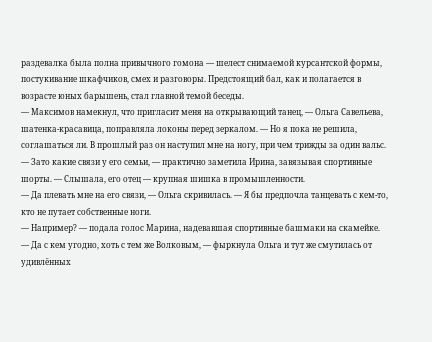раздевалка была полна привычного гомона — шелест снимаемой курсантской формы, постукивание шкафчиков, смех и разговоры. Предстоящий бал, как и полагается в возрасте юных барышень, стал главной темой беседы.
— Максимов намекнул, что пригласит меня на открывающий танец, — Ольга Савельева, шатенка-красавица, поправляла локоны перед зеркалом. — Но я пока не решила, соглашаться ли. В прошлый раз он наступил мне на ногу, при чем трижды за один вальс.
— Зато какие связи у его семьи, — практично заметила Ирина, завязывая спортивные шорты. — Слышала, его отец — крупная шишка в промышленности.
— Да плевать мне на его связи, — Ольга скривилась. — Я бы предпочла танцевать с кем-то, кто не путает собственные ноги.
— Например? — подала голос Марина, надевавшая спортивные башмаки на скамейке.
— Да с кем угодно, хоть с тем же Волковым, — фыркнула Ольга и тут же смутилась от удивлённых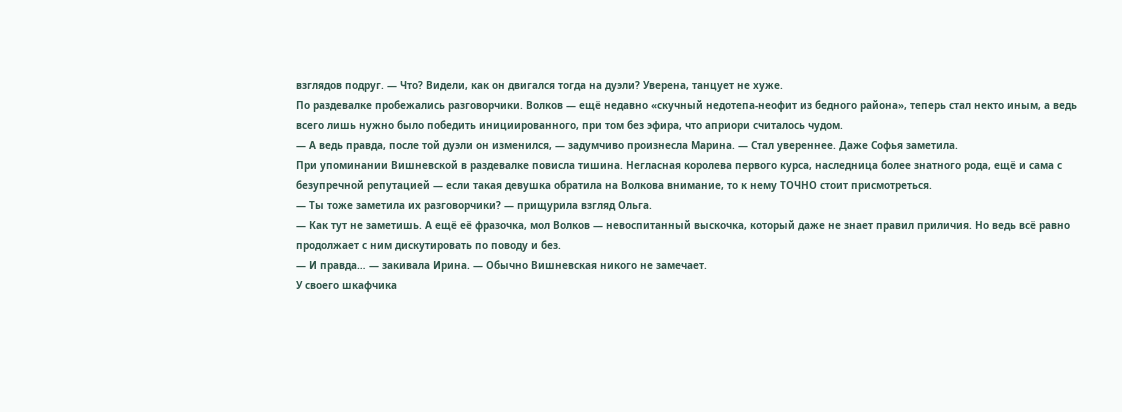взглядов подруг. — Что? Видели, как он двигался тогда на дуэли? Уверена, танцует не хуже.
По раздевалке пробежались разговорчики. Волков — ещё недавно «скучный недотепа-неофит из бедного района», теперь стал некто иным, а ведь всего лишь нужно было победить инициированного, при том без эфира, что априори считалось чудом.
— А ведь правда, после той дуэли он изменился, — задумчиво произнесла Марина. — Стал увереннее. Даже Софья заметила.
При упоминании Вишневской в раздевалке повисла тишина. Негласная королева первого курса, наследница более знатного рода, ещё и сама с безупречной репутацией — если такая девушка обратила на Волкова внимание, то к нему ТОЧНО стоит присмотреться.
— Ты тоже заметила их разговорчики? — прищурила взгляд Ольга.
— Как тут не заметишь. А ещё её фразочка, мол Волков — невоспитанный выскочка, который даже не знает правил приличия. Но ведь всё равно продолжает с ним дискутировать по поводу и без.
— И правда… — закивала Ирина. — Обычно Вишневская никого не замечает.
У своего шкафчика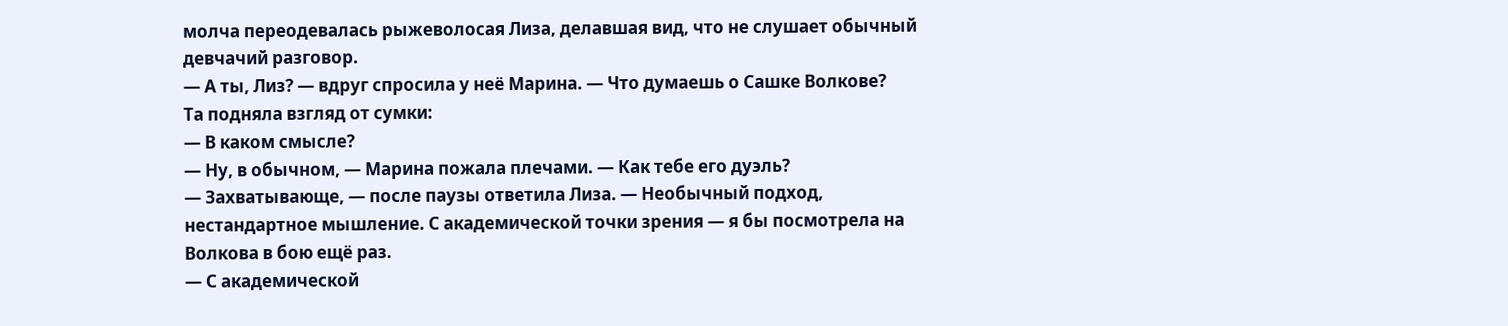молча переодевалась рыжеволосая Лиза, делавшая вид, что не слушает обычный девчачий разговор.
— А ты, Лиз? — вдруг спросила у неё Марина. — Что думаешь о Сашке Волкове?
Та подняла взгляд от сумки:
— В каком смысле?
— Ну, в обычном, — Марина пожала плечами. — Как тебе его дуэль?
— Захватывающе, — после паузы ответила Лиза. — Необычный подход, нестандартное мышление. С академической точки зрения — я бы посмотрела на Волкова в бою ещё раз.
— С академической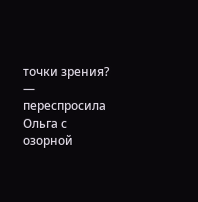точки зрения? — переспросила Ольга с озорной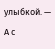улыбкой. — А с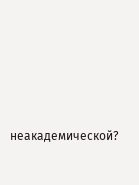неакадемической?